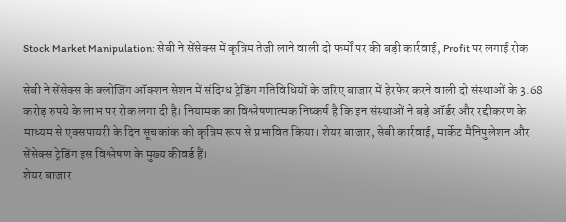Stock Market Manipulation: सेबी ने सेंसेक्स में कृत्रिम तेजी लाने वाली दो फर्मों पर की बड़ी कार्रवाई, Profit पर लगाई रोक

सेबी ने सेंसेक्स के क्लोजिंग ऑक्शन सेशन में संदिग्ध ट्रेडिंग गतिविधियों के जरिए बाजार में हेरफेर करने वाली दो संस्थाओं के 3.68 करोड़ रुपये के लाभ पर रोक लगा दी है। नियामक का विश्लेषणात्मक निष्कर्ष है कि इन संस्थाओं ने बड़े ऑर्डर और रद्दीकरण के माध्यम से एक्सपायरी के दिन सूचकांक को कृत्रिम रूप से प्रभावित किया। शेयर बाजार, सेबी कार्रवाई, मार्केट मैनिपुलेशन और सेंसेक्स ट्रेडिंग इस विश्लेषण के मुख्य कीवर्ड हैं।
शेयर बाजार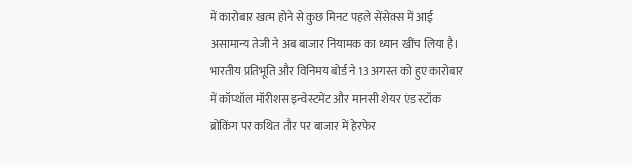में कारोबार खत्म होने से कुछ मिनट पहले सेंसेक्स में आई असामान्य तेजी ने अब बाजार नियामक का ध्यान खींच लिया है। भारतीय प्रतिभूति और विनिमय बोर्ड ने 13 अगस्त को हुए कारोबार में कॉप्थॉल मॉरीशस इन्वेस्टमेंट और मानसी शेयर एंड स्टॉक ब्रोकिंग पर कथित तौर पर बाजार में हेरफेर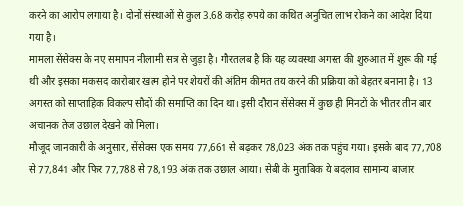करने का आरोप लगाया है। दोनों संस्थाओं से कुल 3.68 करोड़ रुपये का कथित अनुचित लाभ रोकने का आदेश दिया गया है।
मामला सेंसेक्स के नए समापन नीलामी सत्र से जुड़ा है। गौरतलब है कि यह व्यवस्था अगस्त की शुरुआत में शुरू की गई थी और इसका मकसद कारोबार खत्म होने पर शेयरों की अंतिम कीमत तय करने की प्रक्रिया को बेहतर बनाना है। 13 अगस्त को साप्ताहिक विकल्प सौदों की समाप्ति का दिन था। इसी दौरान सेंसेक्स में कुछ ही मिनटों के भीतर तीन बार अचानक तेज उछाल देखने को मिला।
मौजूद जानकारी के अनुसार, सेंसेक्स एक समय 77,661 से बढ़कर 78,023 अंक तक पहुंच गया। इसके बाद 77,708 से 77,841 और फिर 77,788 से 78,193 अंक तक उछाल आया। सेबी के मुताबिक ये बदलाव सामान्य बाजार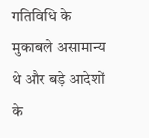गतिविधि के मुकाबले असामान्य थे और बड़े आदेशों के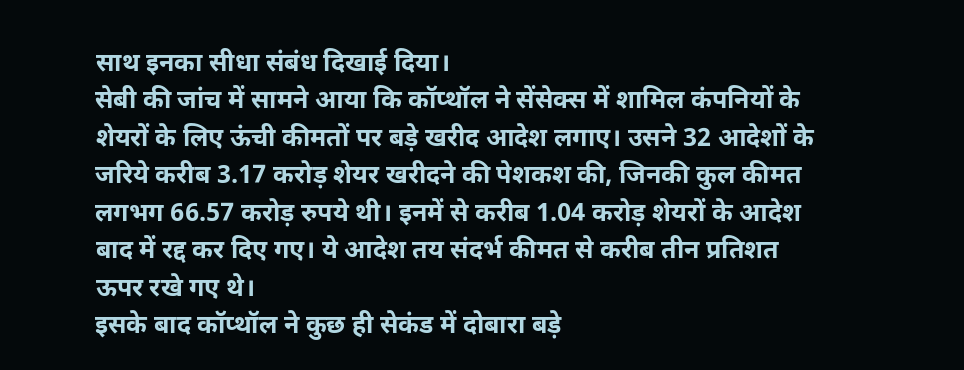साथ इनका सीधा संबंध दिखाई दिया।
सेबी की जांच में सामने आया कि कॉप्थॉल ने सेंसेक्स में शामिल कंपनियों के शेयरों के लिए ऊंची कीमतों पर बड़े खरीद आदेश लगाए। उसने 32 आदेशों के जरिये करीब 3.17 करोड़ शेयर खरीदने की पेशकश की, जिनकी कुल कीमत लगभग 66.57 करोड़ रुपये थी। इनमें से करीब 1.04 करोड़ शेयरों के आदेश बाद में रद्द कर दिए गए। ये आदेश तय संदर्भ कीमत से करीब तीन प्रतिशत ऊपर रखे गए थे।
इसके बाद कॉप्थॉल ने कुछ ही सेकंड में दोबारा बड़े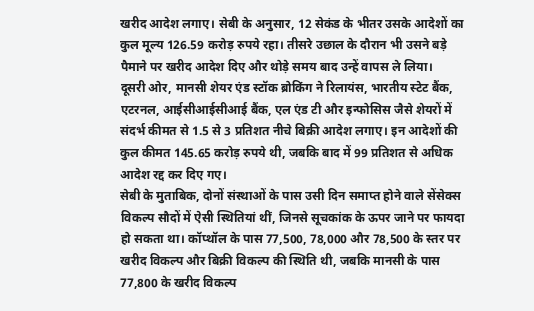खरीद आदेश लगाए। सेबी के अनुसार, 12 सेकंड के भीतर उसके आदेशों का कुल मूल्य 126.59 करोड़ रुपये रहा। तीसरे उछाल के दौरान भी उसने बड़े पैमाने पर खरीद आदेश दिए और थोड़े समय बाद उन्हें वापस ले लिया।
दूसरी ओर, मानसी शेयर एंड स्टॉक ब्रोकिंग ने रिलायंस, भारतीय स्टेट बैंक, एटरनल, आईसीआईसीआई बैंक, एल एंड टी और इन्फोसिस जैसे शेयरों में संदर्भ कीमत से 1.5 से 3 प्रतिशत नीचे बिक्री आदेश लगाए। इन आदेशों की कुल कीमत 145.65 करोड़ रुपये थी, जबकि बाद में 99 प्रतिशत से अधिक आदेश रद्द कर दिए गए।
सेबी के मुताबिक, दोनों संस्थाओं के पास उसी दिन समाप्त होने वाले सेंसेक्स विकल्प सौदों में ऐसी स्थितियां थीं, जिनसे सूचकांक के ऊपर जाने पर फायदा हो सकता था। कॉप्थॉल के पास 77,500, 78,000 और 78,500 के स्तर पर खरीद विकल्प और बिक्री विकल्प की स्थिति थी, जबकि मानसी के पास 77,800 के खरीद विकल्प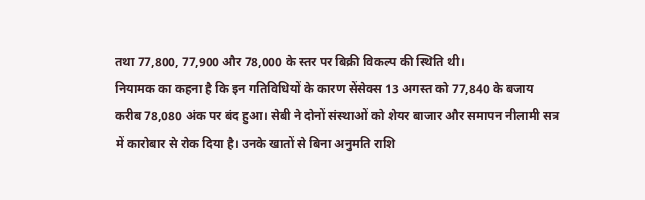तथा 77,800, 77,900 और 78,000 के स्तर पर बिक्री विकल्प की स्थिति थी।
नियामक का कहना है कि इन गतिविधियों के कारण सेंसेक्स 13 अगस्त को 77,840 के बजाय करीब 78,080 अंक पर बंद हुआ। सेबी ने दोनों संस्थाओं को शेयर बाजार और समापन नीलामी सत्र में कारोबार से रोक दिया है। उनके खातों से बिना अनुमति राशि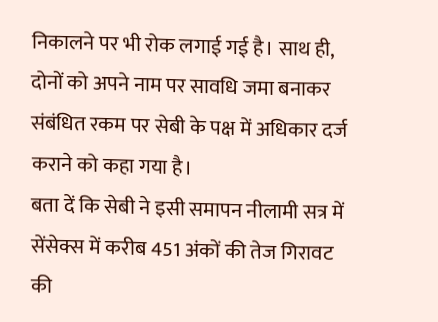निकालने पर भी रोक लगाई गई है। साथ ही, दोनों को अपने नाम पर सावधि जमा बनाकर संबंधित रकम पर सेबी के पक्ष में अधिकार दर्ज कराने को कहा गया है।
बता दें कि सेबी ने इसी समापन नीलामी सत्र में सेंसेक्स में करीब 451 अंकों की तेज गिरावट की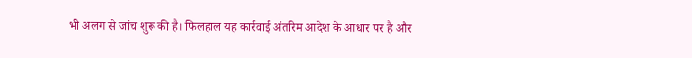भी अलग से जांच शुरू की है। फिलहाल यह कार्रवाई अंतरिम आदेश के आधार पर है और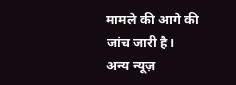मामले की आगे की जांच जारी है।
अन्य न्यूज़